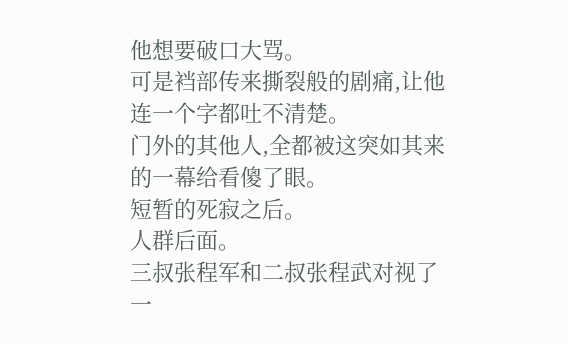他想要破口大骂。
可是裆部传来撕裂般的剧痛,让他连一个字都吐不清楚。
门外的其他人,全都被这突如其来的一幕给看傻了眼。
短暂的死寂之后。
人群后面。
三叔张程军和二叔张程武对视了一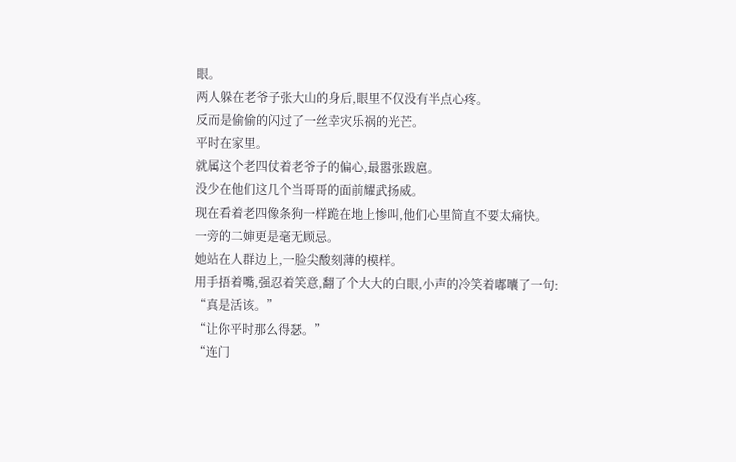眼。
两人躲在老爷子张大山的身后,眼里不仅没有半点心疼。
反而是偷偷的闪过了一丝幸灾乐祸的光芒。
平时在家里。
就属这个老四仗着老爷子的偏心,最嚣张跋扈。
没少在他们这几个当哥哥的面前耀武扬威。
现在看着老四像条狗一样跪在地上惨叫,他们心里简直不要太痛快。
一旁的二婶更是毫无顾忌。
她站在人群边上,一脸尖酸刻薄的模样。
用手捂着嘴,强忍着笑意,翻了个大大的白眼,小声的冷笑着嘟囔了一句:
“真是活该。”
“让你平时那么得瑟。”
“连门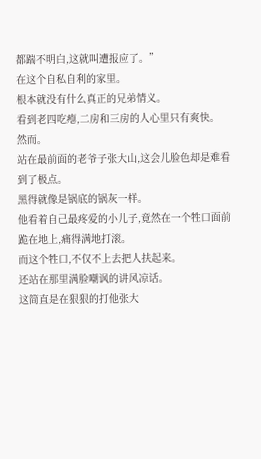都踹不明白,这就叫遭报应了。”
在这个自私自利的家里。
根本就没有什么真正的兄弟情义。
看到老四吃瘪,二房和三房的人心里只有爽快。
然而。
站在最前面的老爷子张大山,这会儿脸色却是难看到了极点。
黑得就像是锅底的锅灰一样。
他看着自己最疼爱的小儿子,竟然在一个牲口面前跪在地上,痛得满地打滚。
而这个牲口,不仅不上去把人扶起来。
还站在那里满脸嘲讽的讲风凉话。
这简直是在狠狠的打他张大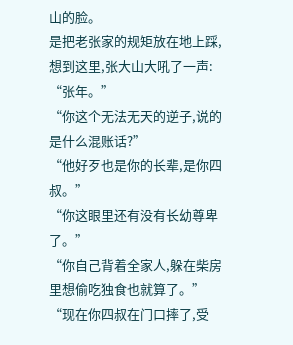山的脸。
是把老张家的规矩放在地上踩,想到这里,张大山大吼了一声:
“张年。”
“你这个无法无天的逆子,说的是什么混账话?”
“他好歹也是你的长辈,是你四叔。”
“你这眼里还有没有长幼尊卑了。”
“你自己背着全家人,躲在柴房里想偷吃独食也就算了。”
“现在你四叔在门口摔了,受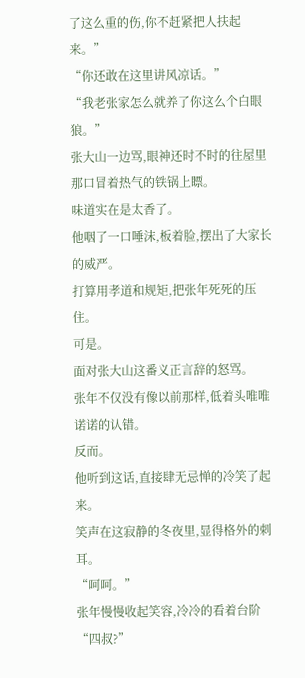了这么重的伤,你不赶紧把人扶起来。”
“你还敢在这里讲风凉话。”
“我老张家怎么就养了你这么个白眼狼。”
张大山一边骂,眼神还时不时的往屋里那口冒着热气的铁锅上瞟。
味道实在是太香了。
他咽了一口唾沫,板着脸,摆出了大家长的威严。
打算用孝道和规矩,把张年死死的压住。
可是。
面对张大山这番义正言辞的怒骂。
张年不仅没有像以前那样,低着头唯唯诺诺的认错。
反而。
他听到这话,直接肆无忌惮的冷笑了起来。
笑声在这寂静的冬夜里,显得格外的刺耳。
“呵呵。”
张年慢慢收起笑容,冷冷的看着台阶
“四叔?”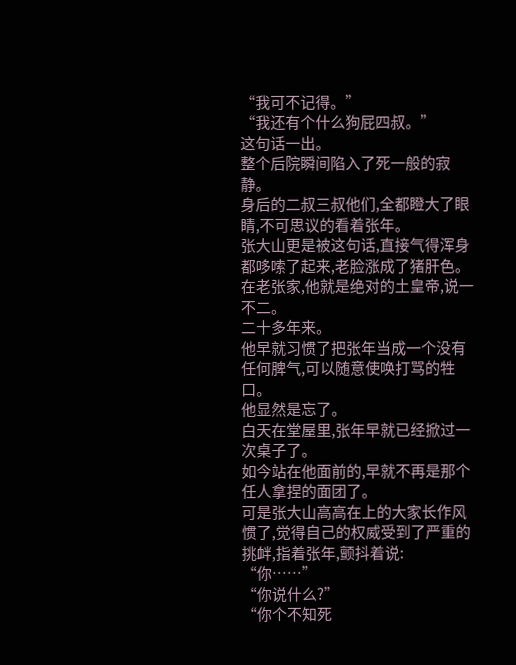“我可不记得。”
“我还有个什么狗屁四叔。”
这句话一出。
整个后院瞬间陷入了死一般的寂静。
身后的二叔三叔他们,全都瞪大了眼睛,不可思议的看着张年。
张大山更是被这句话,直接气得浑身都哆嗦了起来,老脸涨成了猪肝色。
在老张家,他就是绝对的土皇帝,说一不二。
二十多年来。
他早就习惯了把张年当成一个没有任何脾气,可以随意使唤打骂的牲口。
他显然是忘了。
白天在堂屋里,张年早就已经掀过一次桌子了。
如今站在他面前的,早就不再是那个任人拿捏的面团了。
可是张大山高高在上的大家长作风惯了,觉得自己的权威受到了严重的挑衅,指着张年,颤抖着说:
“你……”
“你说什么?”
“你个不知死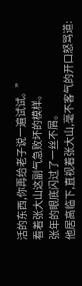活的东西,你再给老子说一遍试试。”
看着张大山这副气急败坏的模样。
张年的眼底闪过了一丝不屑。
他居高临下,直视着张大山,毫不客气的开口怒骂道: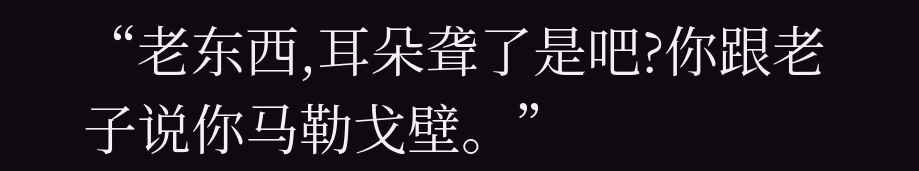“老东西,耳朵聋了是吧?你跟老子说你马勒戈壁。”